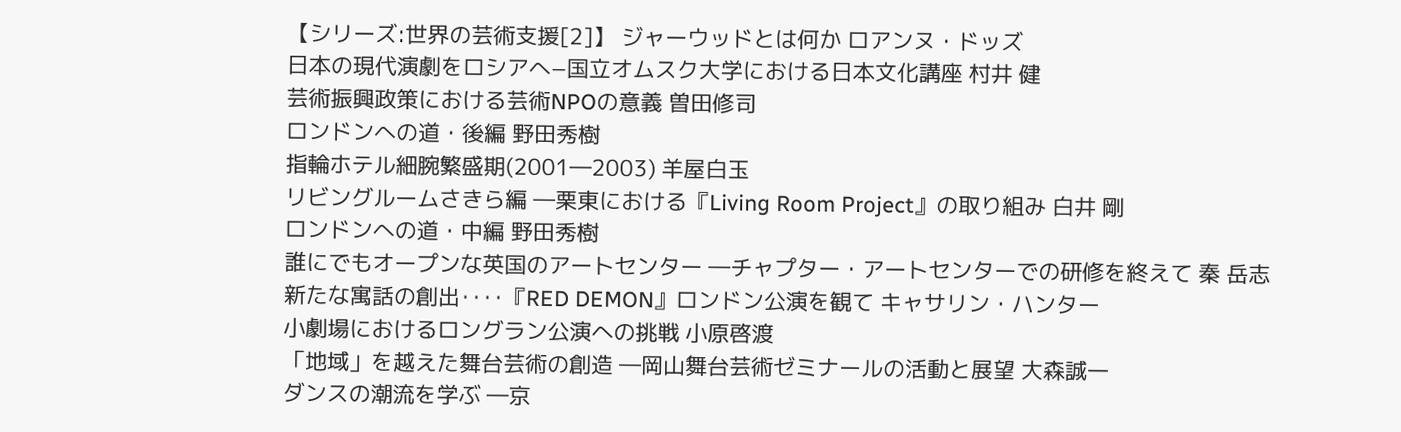【シリーズ:世界の芸術支援[2]】 ジャーウッドとは何か ロアンヌ・ドッズ
日本の現代演劇をロシアへ−国立オムスク大学における日本文化講座 村井 健
芸術振興政策における芸術NPOの意義 曽田修司
ロンドンへの道・後編 野田秀樹
指輪ホテル細腕繁盛期(2001―2003) 羊屋白玉
リビングルームさきら編 ―栗東における『Living Room Project』の取り組み 白井 剛
ロンドンへの道・中編 野田秀樹
誰にでもオープンな英国のアートセンター ―チャプター・アートセンターでの研修を終えて 秦 岳志
新たな寓話の創出‥‥『RED DEMON』ロンドン公演を観て キャサリン・ハンター
小劇場におけるロングラン公演への挑戦 小原啓渡
「地域」を越えた舞台芸術の創造 ―岡山舞台芸術ゼミナールの活動と展望 大森誠一
ダンスの潮流を学ぶ ―京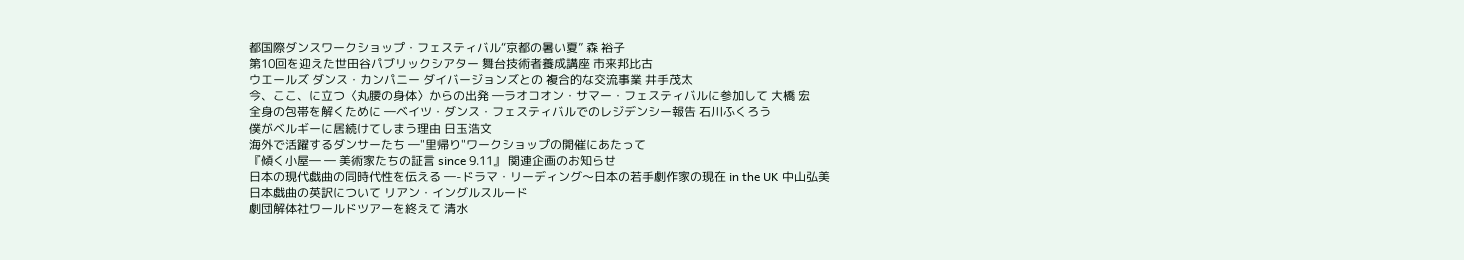都国際ダンスワークショップ・フェスティバル“京都の暑い夏” 森 裕子
第10回を迎えた世田谷パブリックシアター 舞台技術者養成講座 市来邦比古
ウエールズ ダンス・カンパニー ダイバージョンズとの 複合的な交流事業 井手茂太
今、ここ、に立つ〈丸腰の身体〉からの出発 ―ラオコオン・サマー・フェスティバルに参加して 大橋 宏
全身の包帯を解くために ―ベイツ・ダンス・フェスティバルでのレジデンシー報告 石川ふくろう
僕がベルギーに居続けてしまう理由 日玉浩文
海外で活躍するダンサーたち ―"里帰り"ワークショップの開催にあたって
『傾く小屋― ― 美術家たちの証言 since 9.11』 関連企画のお知らせ
日本の現代戯曲の同時代性を伝える ―-ドラマ・リーディング〜日本の若手劇作家の現在 in the UK 中山弘美
日本戯曲の英訳について リアン・イングルスルード
劇団解体社ワールドツアーを終えて 清水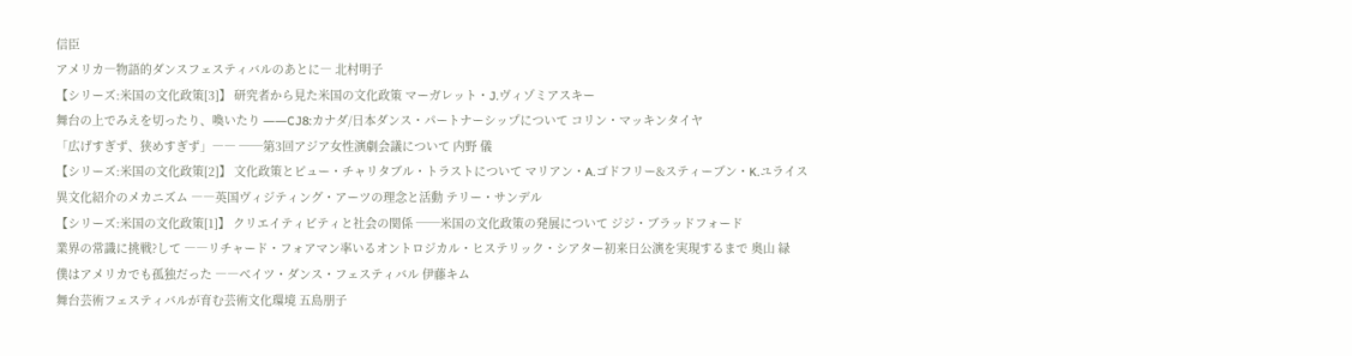信臣
アメリカ―物語的ダンスフェスティバルのあとに― 北村明子
【シリーズ:米国の文化政策[3]】 研究者から見た米国の文化政策 マーガレット・J.ヴィゾミアスキー
舞台の上でみえを切ったり、喚いたり ――CJ8:カナダ/日本ダンス・パートナーシップについて コリン・マッキンタイヤ
「広げすぎず、狭めすぎず」―― ──第3回アジア女性演劇会議について 内野 儀
【シリーズ:米国の文化政策[2]】 文化政策とピュー・チャリタブル・トラストについて マリアン・A.ゴドフリー&スティーブン・K.ユライス
異文化紹介のメカニズム ――英国ヴィジティング・アーツの理念と活動 テリー・サンデル
【シリーズ:米国の文化政策[1]】 クリエイティビティと社会の関係 ──米国の文化政策の発展について ジジ・ブラッドフォード
業界の常識に挑戦?して ――リチャード・フォアマン率いるオントロジカル・ヒステリック・シアター初来日公演を実現するまで 奥山 緑
僕はアメリカでも孤独だった ――ベイツ・ダンス・フェスティバル 伊藤キム
舞台芸術フェスティバルが育む芸術文化環境 五島朋子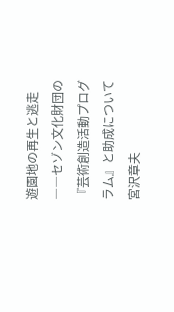遊園地の再生と逃走 ――セゾン文化財団の『芸術創造活動プログラム』と助成について 宮沢章夫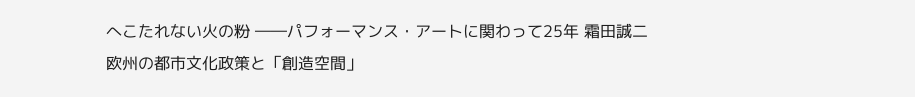へこたれない火の粉 ――パフォーマンス・アートに関わって25年 霜田誠二
欧州の都市文化政策と「創造空間」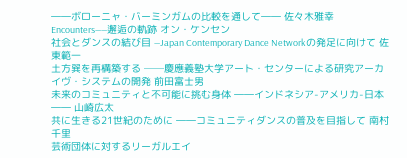――ボローニャ・バーミンガムの比較を通して―― 佐々木雅幸
Encounters――邂逅の軌跡 オン・ケンセン
社会とダンスの結び目 ―Japan Contemporary Dance Networkの発足に向けて 佐東範一
土方巽を再構築する ──慶應義塾大学アート・センターによる研究アーカイヴ・システムの開発 前田富士男
未来のコミュニティと不可能に挑む身体 ――インドネシア-アメリカ-日本―― 山崎広太
共に生きる21世紀のために ――コミュニティダンスの普及を目指して 南村千里
芸術団体に対するリーガルエイ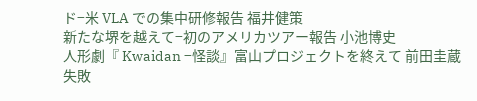ド−米 VLA での集中研修報告 福井健策
新たな堺を越えて−初のアメリカツアー報告 小池博史
人形劇『 Kwaidan −怪談』富山プロジェクトを終えて 前田圭蔵
失敗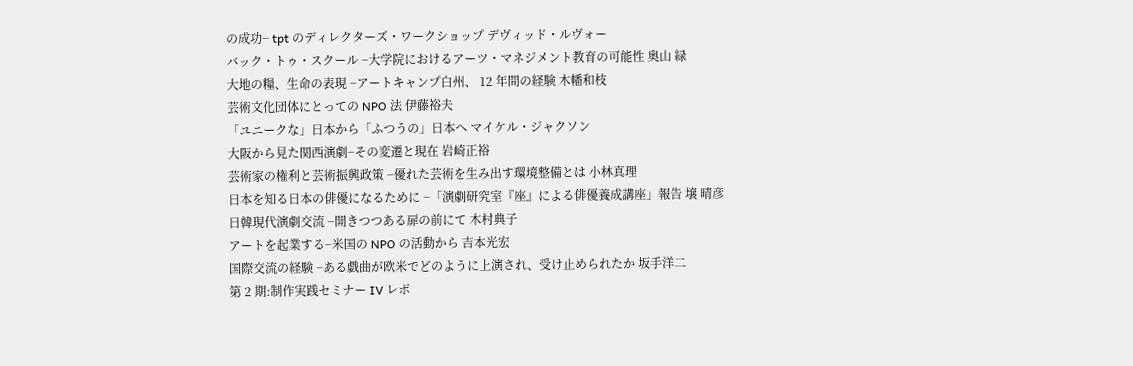の成功− tpt のディレクターズ・ワークショップ デヴィッド・ルヴォー
バック・トゥ・スクール −大学院におけるアーツ・マネジメント教育の可能性 奥山 緑
大地の糧、生命の表現 −アートキャンプ白州、 12 年間の経験 木幡和枝
芸術文化団体にとっての NPO 法 伊藤裕夫
「ユニークな」日本から「ふつうの」日本へ マイケル・ジャクソン
大阪から見た関西演劇−その変遷と現在 岩崎正裕
芸術家の権利と芸術振興政策 −優れた芸術を生み出す環境整備とは 小林真理
日本を知る日本の俳優になるために −「演劇研究室『座』による俳優養成講座」報告 壌 晴彦
日韓現代演劇交流 −開きつつある扉の前にて 木村典子
アートを起業する−米国の NPO の活動から 吉本光宏
国際交流の経験 −ある戯曲が欧米でどのように上演され、受け止められたか 坂手洋二
第 2 期:制作実践セミナー IV レポ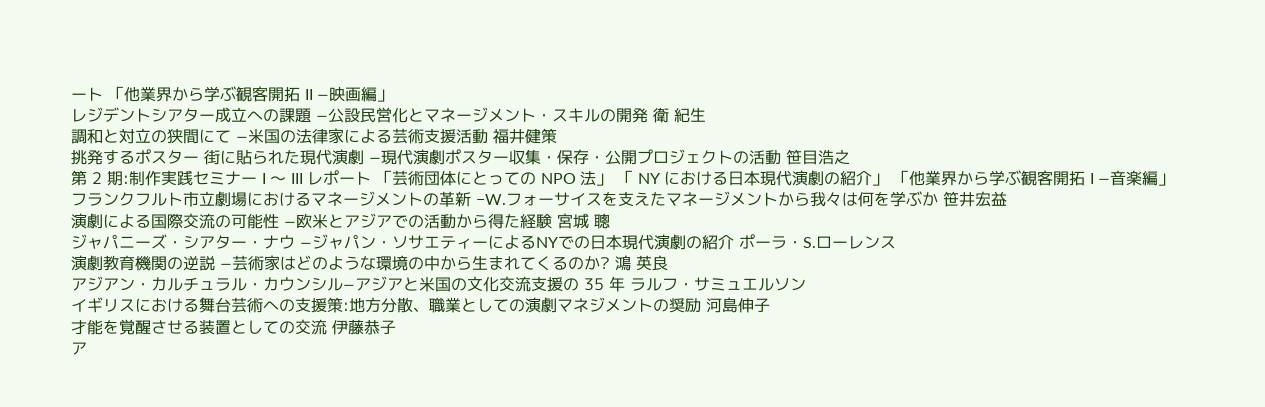ート 「他業界から学ぶ観客開拓 II −映画編」
レジデントシアター成立への課題 −公設民営化とマネージメント・スキルの開発 衛 紀生
調和と対立の狭間にて −米国の法律家による芸術支援活動 福井健策
挑発するポスター 街に貼られた現代演劇 −現代演劇ポスター収集・保存・公開プロジェクトの活動 笹目浩之
第 2 期:制作実践セミナー I 〜 III レポート 「芸術団体にとっての NPO 法」 「 NY における日本現代演劇の紹介」 「他業界から学ぶ観客開拓 I −音楽編」
フランクフルト市立劇場におけるマネージメントの革新 −W.フォーサイスを支えたマネージメントから我々は何を学ぶか 笹井宏益
演劇による国際交流の可能性 −欧米とアジアでの活動から得た経験 宮城 聰
ジャパニーズ・シアター・ナウ −ジャパン・ソサエティーによるNYでの日本現代演劇の紹介 ポーラ・S.ローレンス
演劇教育機関の逆説 −芸術家はどのような環境の中から生まれてくるのか? 鴻 英良
アジアン・カルチュラル・カウンシル−アジアと米国の文化交流支援の 35 年 ラルフ・サミュエルソン
イギリスにおける舞台芸術への支援策:地方分散、職業としての演劇マネジメントの奨励 河島伸子
才能を覚醒させる装置としての交流 伊藤恭子
ア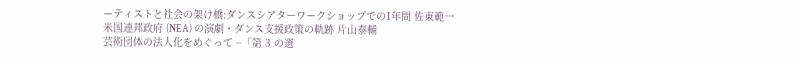ーティストと社会の架け橋:ダンスシアターワークショップでの1年間 佐東範一
米国連邦政府 (NEA) の演劇・ダンス支援政策の軌跡 片山泰輔
芸術団体の法人化をめぐって −「第 3 の選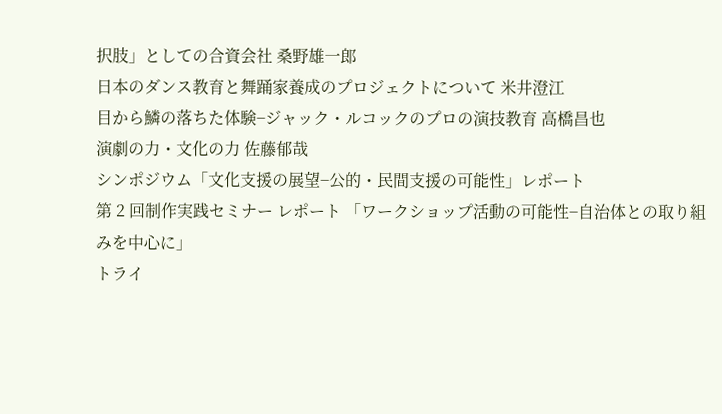択肢」としての合資会社 桑野雄一郎
日本のダンス教育と舞踊家養成のプロジェクトについて 米井澄江
目から鱗の落ちた体験−ジャック・ルコックのプロの演技教育 高橋昌也
演劇の力・文化の力 佐藤郁哉
シンポジウム「文化支援の展望−公的・民間支援の可能性」レポート
第 2 回制作実践セミナー レポート 「ワークショップ活動の可能性−自治体との取り組みを中心に」
トライ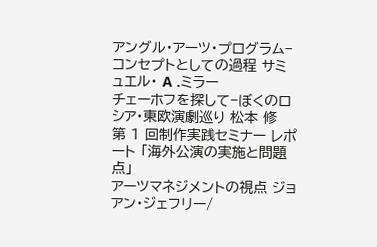アングル・アーツ・プログラム−コンセプトとしての過程 サミュエル・ A .ミラー
チェーホフを探して−ぼくのロシア・東欧演劇巡り 松本 修
第 1 回制作実践セミナー レポート 「海外公演の実施と問題点」
アーツマネジメントの視点 ジョアン・ジェフリー/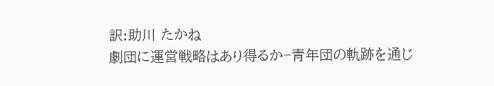訳:助川 たかね
劇団に運営戦略はあり得るか−青年団の軌跡を通じ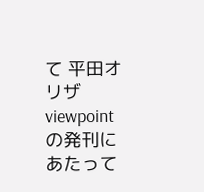て 平田オリザ
viewpoint の発刊にあたって